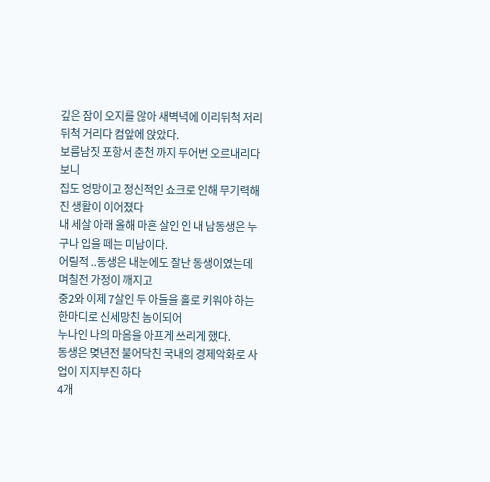깊은 잠이 오지를 않아 새벽녁에 이리뒤척 저리뒤척 거리다 컴앞에 앉았다.
보름남짓 포항서 춘천 까지 두어번 오르내리다 보니
집도 엉망이고 정신적인 쇼크로 인해 무기력해진 생활이 이어졌다
내 세살 아래 올해 마흔 살인 인 내 남동생은 누구나 입을 떼는 미남이다.
어릴적 ..동생은 내눈에도 잘난 동생이였는데 며칠전 가정이 깨지고
중2와 이제 7살인 두 아들을 홀로 키워야 하는 한마디로 신세망친 놈이되어
누나인 나의 마음을 아프게 쓰리게 했다.
동생은 몆년전 불어닥친 국내의 경제악화로 사업이 지지부진 하다
4개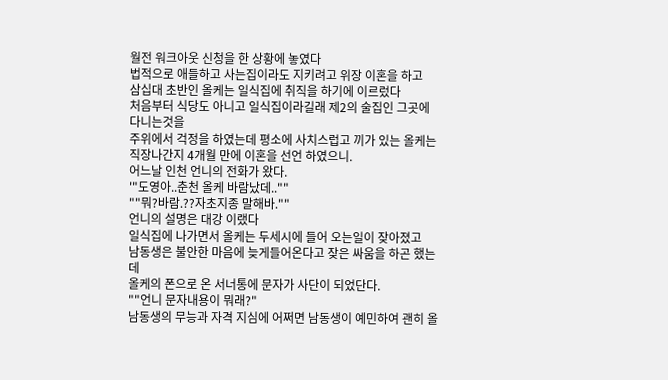월전 워크아웃 신청을 한 상황에 놓였다
법적으로 애들하고 사는집이라도 지키려고 위장 이혼을 하고
삼십대 초반인 올케는 일식집에 취직을 하기에 이르렀다
처음부터 식당도 아니고 일식집이라길래 제2의 술집인 그곳에 다니는것을
주위에서 걱정을 하였는데 평소에 사치스럽고 끼가 있는 올케는
직장나간지 4개월 만에 이혼을 선언 하였으니.
어느날 인천 언니의 전화가 왔다.
'"도영아..춘천 올케 바람났데..""
""뭐?바람.??자초지종 말해바.""
언니의 설명은 대강 이랬다
일식집에 나가면서 올케는 두세시에 들어 오는일이 잦아졌고
남동생은 불안한 마음에 늦게들어온다고 잦은 싸움을 하곤 했는데
올케의 폰으로 온 서너통에 문자가 사단이 되었단다.
""언니 문자내용이 뭐래?"
남동생의 무능과 자격 지심에 어쩌면 남동생이 예민하여 괜히 올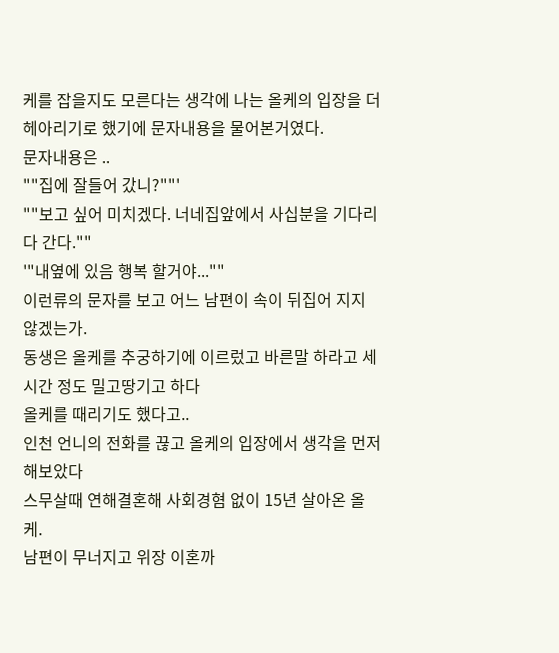케를 잡을지도 모른다는 생각에 나는 올케의 입장을 더 헤아리기로 했기에 문자내용을 물어본거였다.
문자내용은 ..
""집에 잘들어 갔니?""'
""보고 싶어 미치겠다. 너네집앞에서 사십분을 기다리다 간다.""
'"내옆에 있음 행복 할거야...""
이런류의 문자를 보고 어느 남편이 속이 뒤집어 지지 않겠는가.
동생은 올케를 추궁하기에 이르렀고 바른말 하라고 세시간 정도 밀고땅기고 하다
올케를 때리기도 했다고..
인천 언니의 전화를 끊고 올케의 입장에서 생각을 먼저 해보았다
스무살때 연해결혼해 사회경혐 없이 15년 살아온 올케.
남편이 무너지고 위장 이혼까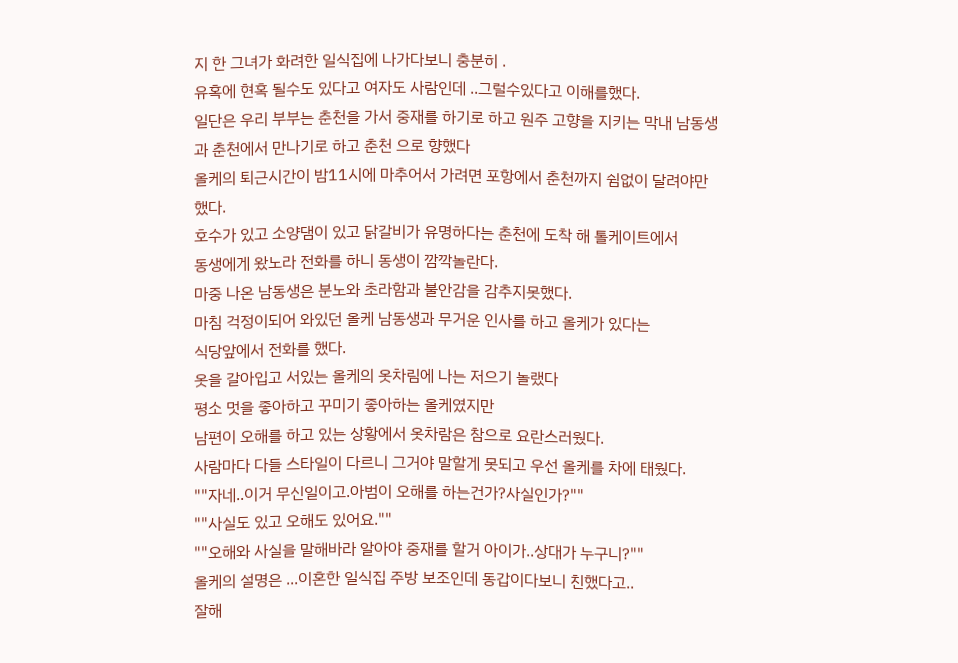지 한 그녀가 화려한 일식집에 나가다보니 충분히 .
유혹에 현혹 될수도 있다고 여자도 사람인데 ..그럴수있다고 이해를했다.
일단은 우리 부부는 춘천을 가서 중재를 하기로 하고 원주 고향을 지키는 막내 남동생과 춘천에서 만나기로 하고 춘천 으로 향했다
올케의 퇴근시간이 밤11시에 마추어서 가려면 포항에서 춘천까지 쉼없이 달려야만 했다.
호수가 있고 소양댐이 있고 닭갈비가 유명하다는 춘천에 도착 해 톨케이트에서
동생에게 왔노라 전화를 하니 동생이 깜깍놀란다.
마중 나온 남동생은 분노와 초라함과 불안감을 감추지못했다.
마침 걱정이되어 와있던 올케 남동생과 무거운 인사를 하고 올케가 있다는
식당앞에서 전화를 했다.
옷을 갈아입고 서있는 올케의 옷차림에 나는 저으기 놀랬다
평소 멋을 좋아하고 꾸미기 좋아하는 올케였지만
남편이 오해를 하고 있는 상황에서 옷차람은 참으로 요란스러웠다.
사람마다 다들 스타일이 다르니 그거야 말할게 못되고 우선 올케를 차에 태웠다.
""자네..이거 무신일이고.아범이 오해를 하는건가?사실인가?""
""사실도 있고 오해도 있어요.""
""오해와 사실을 말해바라 알아야 중재를 할거 아이가..상대가 누구니?""
올케의 설명은 ...이혼한 일식집 주방 보조인데 동갑이다보니 친했다고..
잘해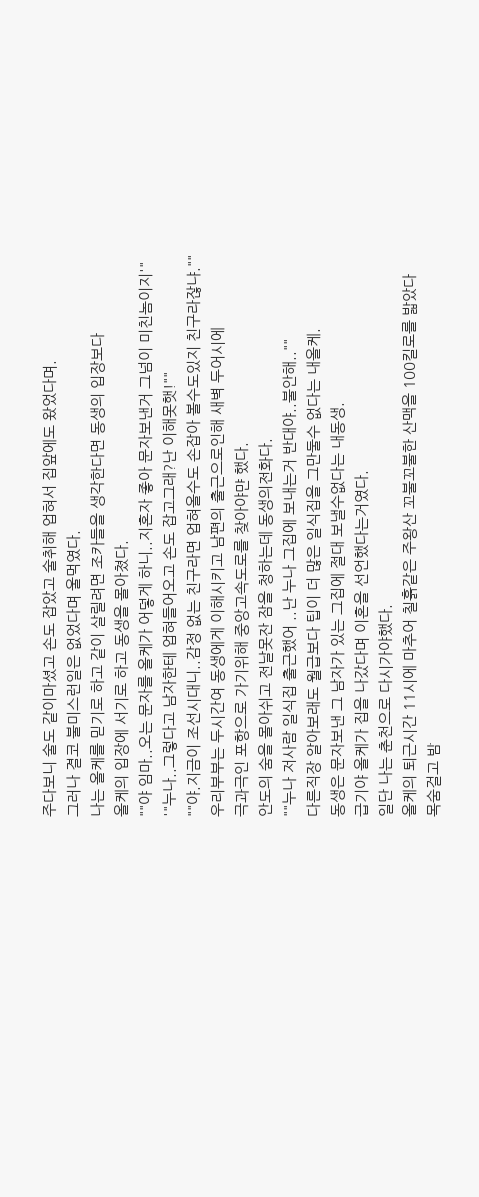주다보니 술도 같이마셨고 손도 잡았고 술취해 업혀서 집앞에도 왔었다며.
그러나 결코 불미스런일은 없었다며 울먹였다.
나는 올케를 믿기로 하고 같이 살릴려면 조카들을 생각한다면 동생의 입장보다
올케의 입장에 서기로 하고 동생을 몰아쳤다.
""야 임마..오는 문자를 올케가 어덯게 하니..지혼자 좋아 문자보낸거 그넘이 미친놈이지'"
'"누나..그렇다고 남자한테 업혀들어오고 손도 잡고그래?난 이해못햇!""
""야.지금이 조선시대니..감정 없는 친구라면 업혀올수도 손잡아 볼수도있지 친구라잖냐.""
우리부부는 두시간여 동생에게 이해시키고 남편의 출근으로인해 새벽 두어시에
극과극인 포항으로 가기위해 중앙고속도로를 찾아야먄 했다.
안도의 숨을 몰아쉬고 전날못잔 잠을 청하는데 동생의전화다.
""누나 저사람 일식집 출근했어 ..난 누나 그집에 보내는거 반대야..불안해..""
다른직장 알아보래도 월급보다 팁이 더 많은 일식집을 그만둘수 없다는 내올케.
동생은 문자보낸 그 남자가 있는 그집에 절대 보낼수없다는 내동생.
급기야 올케가 집을 나갔다며 이혼을 선언했다는거였다.
일단 나는 춘천으로 다시가야했다.
올케의 퇴근시간 11시에 마추어 칠흙같은 주왕산 꼬불꼬불한 산맥을 100킬로를 밟았다
목숨걸고 밤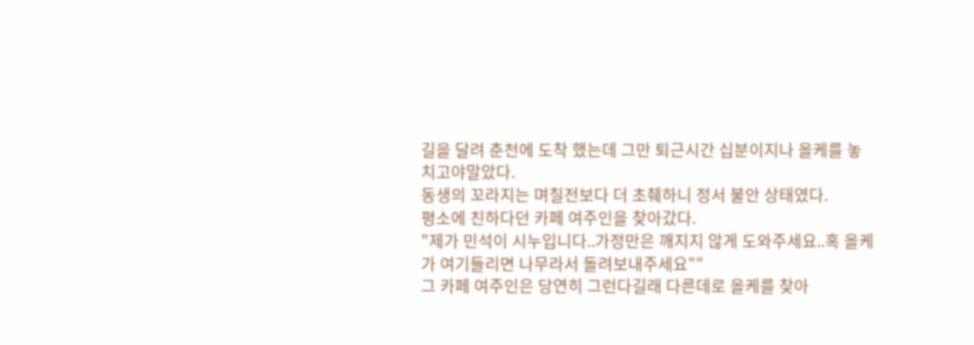길을 달려 춘천에 도착 했는데 그만 퇴근시간 십분이지나 올케를 놓치고야말았다.
동생의 꼬라지는 며칠전보다 더 초췌하니 정서 불안 상태였다.
평소에 친하다던 카페 여주인을 찾아갔다.
"제가 민석이 시누입니다..가정만은 깨지지 않게 도와주세요..혹 올케가 여기들리면 나무라서 돌려보내주세요""
그 카페 여주인은 당연히 그런다길래 다른데로 올케를 찾아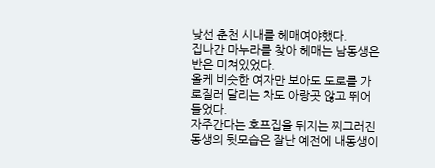낮선 춘천 시내를 헤매여야했다.
집나간 마누라를 찾아 헤매는 남동생은 반은 미쳐있었다.
올케 비슷한 여자만 보아도 도로를 가로질러 달리는 차도 아랑곳 않고 뛰어들었다.
자주간다는 호프집을 뒤지는 찌그러진 동생의 뒷모습은 잘난 예전에 내동생이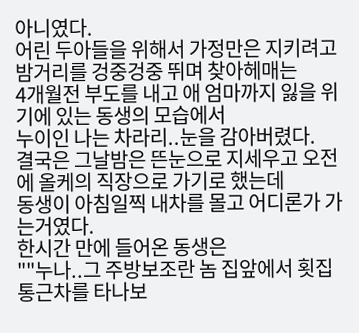아니였다.
어린 두아들을 위해서 가정만은 지키려고 밤거리를 겅중겅중 뛰며 찾아헤매는
4개월전 부도를 내고 애 엄마까지 잃을 위기에 있는 동생의 모습에서
누이인 나는 차라리..눈을 감아버렸다.
결국은 그날밤은 뜬눈으로 지세우고 오전에 올케의 직장으로 가기로 했는데
동생이 아침일찍 내차를 몰고 어디론가 가는거였다.
한시간 만에 들어온 동생은
""누나..그 주방보조란 놈 집앞에서 횟집 통근차를 타나보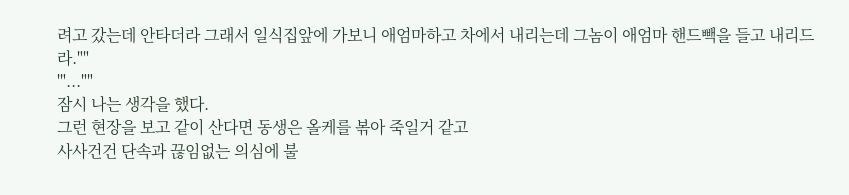려고 갔는데 안타더라 그래서 일식집앞에 가보니 애엄마하고 차에서 내리는데 그놈이 애엄마 핸드빽을 들고 내리드라.""
'"...""
잠시 나는 생각을 했다.
그런 현장을 보고 같이 산다면 동생은 올케를 볶아 죽일거 같고
사사건건 단속과 끊임없는 의심에 불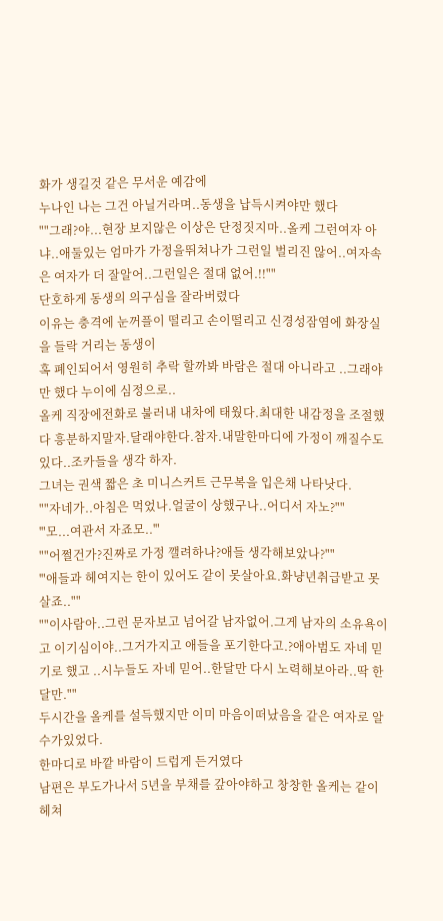화가 생길것 같은 무서운 예감에
누나인 나는 그건 아닐거라며..동생을 납득시켜야만 했다
""그래?야...현장 보지않은 이상은 단정짓지마..올케 그런여자 아냐..애둘있는 엄마가 가정을뛰쳐나가 그런일 벌리진 않어..여자속은 여자가 더 잘알어..그런일은 절대 없어.!!""
단호하게 동생의 의구심을 잘라버렸다
이유는 충격에 눈꺼플이 떨리고 손이떨리고 신경성잠염에 화장실을 들락 거리는 동생이
혹 폐인되어서 영원히 추락 할까봐 바람은 절대 아니라고 ..그래야만 했다 누이에 심정으로..
올케 직장에전화로 불러내 내차에 태웠다.최대한 내감정을 조절했다 흥분하지말자.달래야한다.참자.내말한마디에 가정이 깨질수도 있다..조카들을 생각 하자.
그녀는 권색 짧은 초 미니스커트 근무복을 입은채 나타낫다.
""자네가..아침은 먹었나.얼굴이 상했구나..어디서 자노?""
'"모...여관서 자죠모..'"
""어쩔건가?진짜로 가정 깰려하나?애들 생각해보았나?""
'"애들과 헤여지는 한이 있어도 같이 못살아요.화냥년취급받고 못살죠..""
""이사람아..그런 문자보고 넘어갈 남자없어.그게 남자의 소유욕이고 이기심이야..그거가지고 애들을 포기한다고.?애아범도 자네 믿기로 했고 ..시누들도 자네 믿어..한달만 다시 노력해보아라..딱 한달만.""
두시간을 올케를 설득했지만 이미 마음이떠났음을 같은 여자로 알수가있었다.
한마디로 바깥 바람이 드럽게 든거였다
남편은 부도가나서 5년을 부채를 갚아야하고 창창한 올케는 같이 헤쳐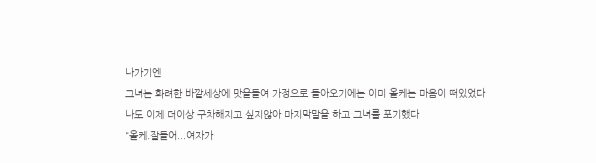나가기엔
그녀는 화려한 바깥세상에 맛을들여 가정으로 돌아오기에는 이미 올케는 마음이 떠있었다
나도 이제 더이상 구차해지고 싶지않아 마지막말을 하고 그녀를 포기했다
"올케.잘들어...여자가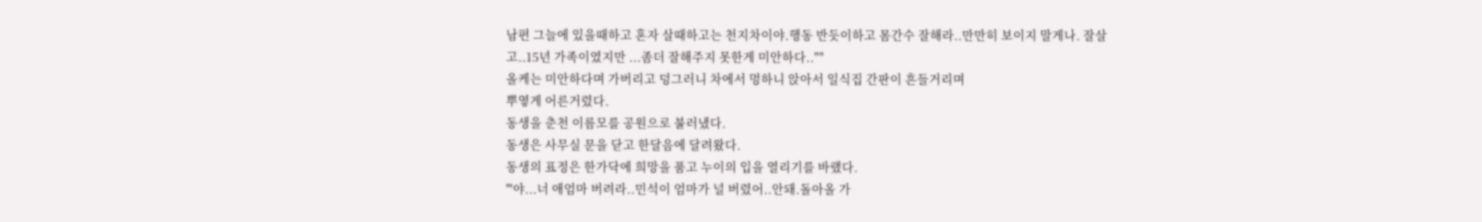남편 그늘에 있을때하고 혼자 살때하고는 천지차이야.행동 반듯이하고 몸간수 잘해라..만만히 보이지 말게나. 잘살고..15년 가족이였지만 ...좀더 잘해주지 못한게 미안하다..""
올케는 미안하다며 가버리고 덩그러니 차에서 멍하니 앉아서 일식집 간판이 흔들거리며
뿌옇게 어른거렸다.
동생을 춘천 이름모를 공원으로 불러냈다.
동생은 사무실 문을 닫고 한달음에 달려왔다.
동생의 표정은 한가닥에 희망을 품고 누이의 입을 열리기를 바랬다.
'"야...너 애엄마 버려라..민석이 엄마가 널 버렸어..안돼.돌아올 가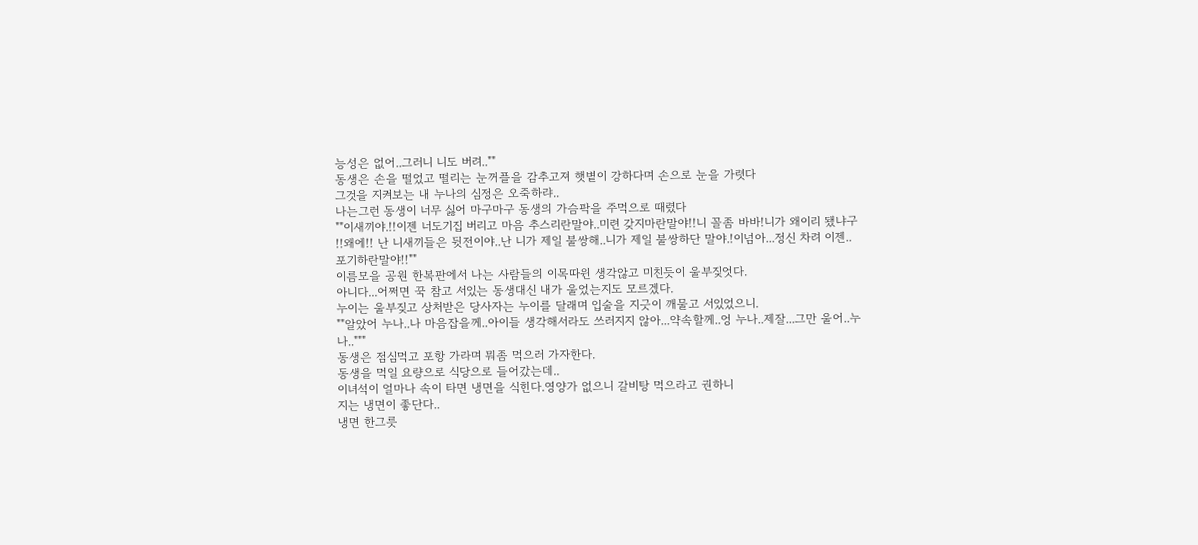능성은 없어..그러니 니도 버려..""
동생은 손을 떨었고 떨리는 눈꺼플을 감추고져 햇볕이 강하다며 손으로 눈을 가렷다
그것을 지켜보는 내 누나의 심정은 오죽하랴..
나는그런 동생이 너무 싫어 마구마구 동생의 가슴팍을 주먹으로 때렸다
""이새끼야.!!이젠 너도기집 버리고 마음 추스리란말야..미련 갖지마란말야!!니 꼴좀 바바!니가 왜이리 됐냐구 !!왜에!! 난 니새끼들은 뒷전이야..난 니가 제일 불쌍해..니가 제일 불쌍하단 말야.!이넘아...정신 차려 이젠..포기하란말야!!""
이름모을 공원 한복판에서 나는 사람들의 이목따윈 생각않고 미친듯이 울부짖엇다.
아니다...어쩌면 꾹 참고 서있는 동생대신 내가 울었는지도 모르겠다.
누이는 울부짖고 상처받은 당사자는 누이를 달래며 입술을 지긋이 깨물고 서있었으니.
""알았어 누나..나 마음잡을께..아이들 생각해서라도 쓰러지지 않아...약속할께..엉 누나..제잘...그만 울어..누나.."""
동생은 점심먹고 포항 가라며 뭐좀 먹으러 가자한다.
동생을 먹일 요량으로 식당으로 들어갔는데..
이녀석이 얼마나 속이 타면 냉면을 식힌다.영양가 없으니 갈비탕 먹으라고 권하니
지는 냉면이 좋단다..
냉면 한그릇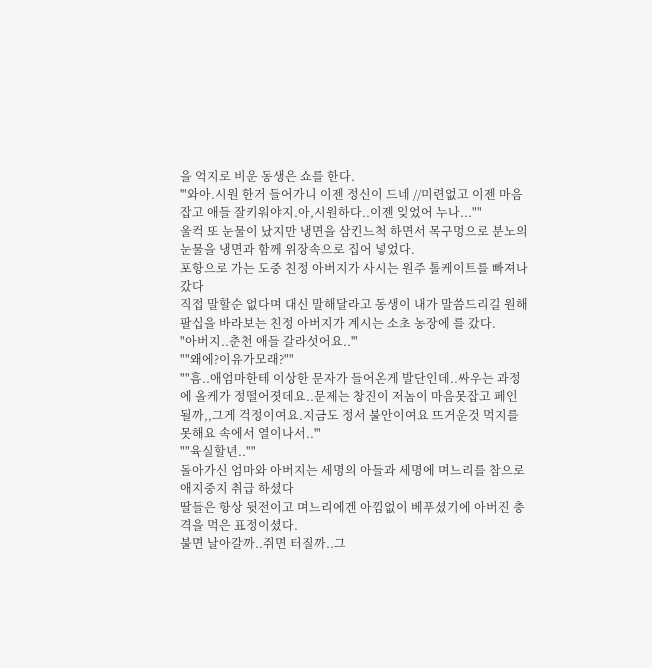을 억지로 비운 동생은 쇼를 한다.
'"와아.시원 한거 들어가니 이젠 정신이 드네 //미련없고 이젠 마음잡고 애들 잘키워야지.아,시원하다..이젠 잊었어 누나...""
울컥 또 눈물이 났지만 냉면을 삼킨느척 하면서 목구멍으로 분노의 눈물을 냉면과 함께 위장속으로 집어 넣었다.
포항으로 가는 도중 친정 아버지가 사시는 원주 톨케이트를 빠져나갔다
직접 말할순 없다며 대신 말해달라고 동생이 내가 말씀드리길 원해
팔십을 바라보는 친정 아버지가 계시는 소초 농장에 를 갔다.
"아버지..춘천 애들 갈라섯어요..'"
""왜에?이유가모래?""
""흠..애엄마한테 이상한 문자가 들어온게 발단인데..싸우는 과정에 올케가 정떨어졋데요..문제는 창진이 저놈이 마음못잡고 페인될까,,그게 걱정이여요.지금도 정서 불안이여요 뜨거운것 먹지를 못해요 속에서 열이나서..'"
""육실할년..""
돌아가신 엄마와 아버지는 세명의 아들과 세명에 며느리를 참으로 애지중지 취급 하셨다
딸들은 항상 뒷전이고 며느리에겐 아낌없이 베푸셨기에 아버진 충격을 먹은 표정이셨다.
불면 날아갈까..쥐면 터질까..그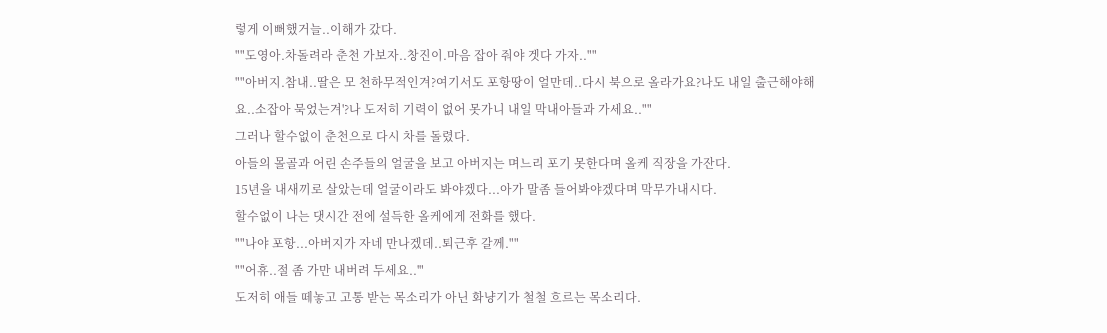렇게 이뻐했거늘..이해가 갔다.
""도영아.차돌려라 춘천 가보자..창진이.마음 잡아 줘야 겟다 가자..""
""아버지.참내..딸은 모 천하무적인겨?여기서도 포항땅이 얼만데..다시 북으로 올라가요?나도 내일 출근해야해요..소잡아 묵었는겨'?나 도저히 기력이 없어 못가니 내일 막내아들과 가세요..""
그러나 할수없이 춘천으로 다시 차를 돌렸다.
아들의 몰골과 어린 손주들의 얼굴을 보고 아버지는 며느리 포기 못한다며 올케 직장을 가잔다.
15년을 내새끼로 살았는데 얼굴이라도 봐야겠다...아가 말좀 들어봐야겠다며 막무가내시다.
할수없이 나는 댓시간 전에 설득한 올케에게 전화를 했다.
""나야 포항...아버지가 자네 만나겠데..퇴근후 갈께.""
""어휴..절 좀 가만 내버려 두세요..'"
도저히 애들 떼놓고 고통 받는 목소리가 아닌 화냥기가 철철 흐르는 목소리다.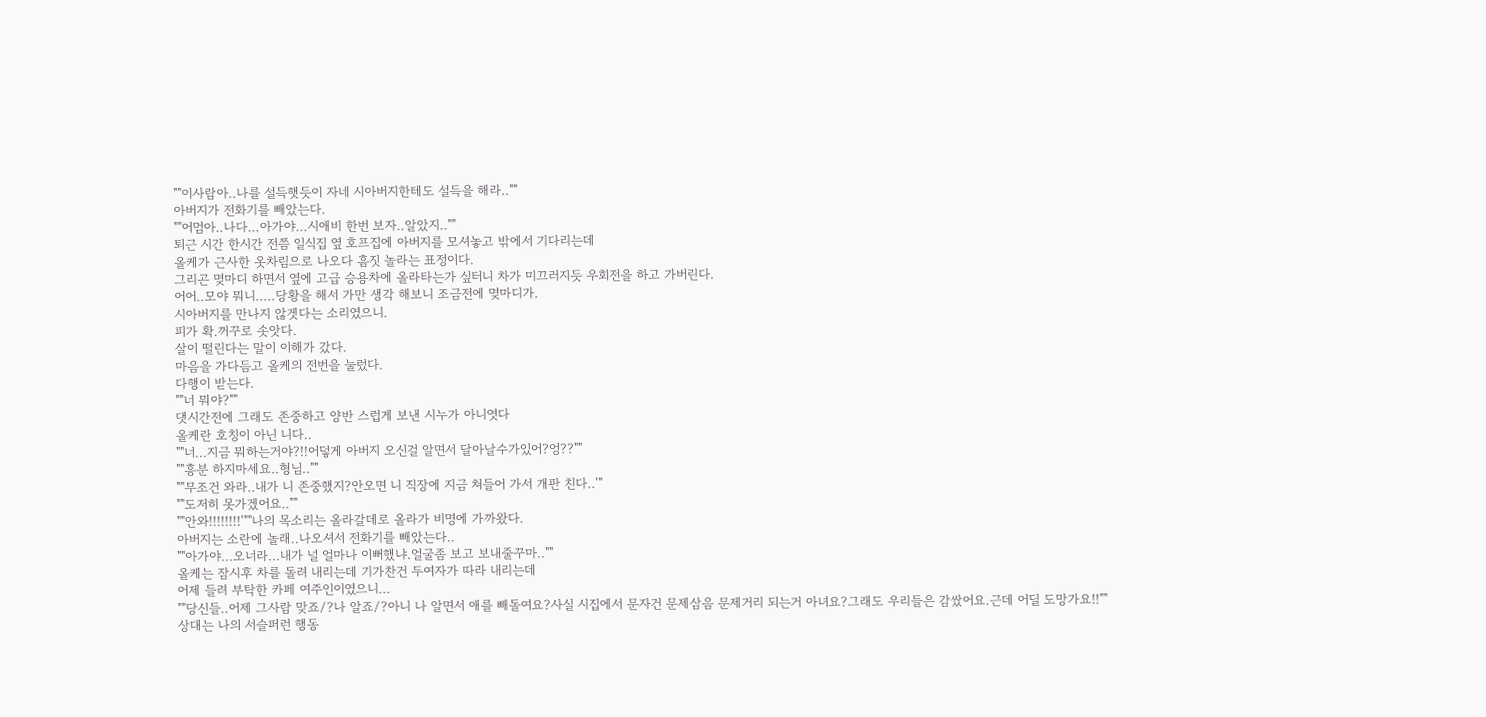""이사람아..나를 설득햇듯이 자네 시아버지한테도 설득을 해라..""
아버지가 전화기를 빼았는다.
""어멈아..나다...아가야...시애비 한번 보자..알았지..""
퇴근 시간 한시간 전쯤 일식집 옆 호프집에 아버지를 모셔놓고 밖에서 기다리는데
올케가 근사한 옷차림으로 나오다 흠짓 놀라는 표정이다.
그리곤 몆마디 하면서 옆에 고급 승용차에 올라타는가 싶터니 차가 미끄러지듯 우회전을 하고 가버린다.
어어..모야 뭐니.....당황을 해서 가만 생각 해보니 조금전에 몆마디가.
시아버지를 만나지 않겟다는 소리였으니.
피가 확.꺼꾸로 솟앗다.
살이 떨린다는 말이 이해가 갔다.
마음을 가다듬고 올케의 전번을 눌렀다.
다행이 받는다.
""너 뭐야?""
댓시간전에 그래도 존중하고 양반 스럽게 보낸 시누가 아니엿다
올케란 호칭이 아닌 니다..
""너...지금 뭐하는거야?!!어덯게 아버지 오신걸 알면서 달아날수가있어?엉??""
""흥분 하지마세요..형님..""
""무조건 와라..내가 니 존중했지?안오면 니 직장에 지금 쳐들어 가서 개판 친다..'"
""도저히 못가겠어요..""
""안와!!!!!!!!'""나의 목소리는 올라갈데로 올라가 비명에 가까왔다.
아버지는 소란에 놀래..나오셔서 전화기를 빼았는다..
""아가야...오너라...내가 널 얼마나 이뻐했냐.얼굴좀 보고 보내줄꾸마..""
올케는 잠시후 차를 돌려 내리는데 기가찬건 두여자가 따라 내리는데
어제 들려 부탁한 카페 여주인이였으니...
""당신들..어제 그사람 맞죠/?나 알죠/?아니 나 알면서 애를 빼돌여요?사실 시집에서 문자건 문제삼음 문제거리 되는거 아녀요?그래도 우리들은 감쌌어요.근데 어딜 도망가요!!""
상대는 나의 서슬퍼런 행동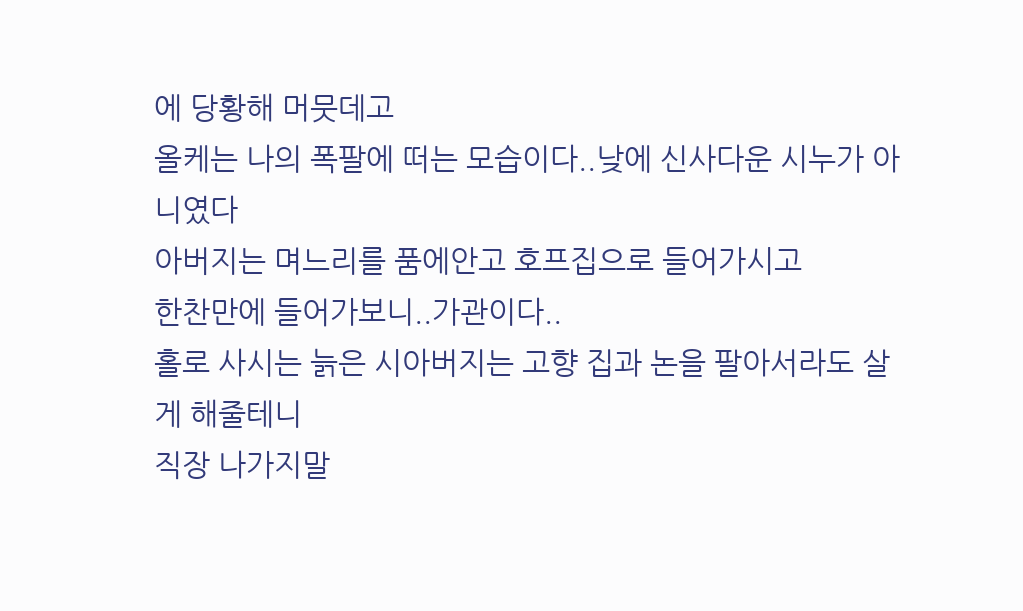에 당황해 머뭇데고
올케는 나의 폭팔에 떠는 모습이다..낮에 신사다운 시누가 아니였다
아버지는 며느리를 품에안고 호프집으로 들어가시고
한찬만에 들어가보니..가관이다..
홀로 사시는 늙은 시아버지는 고향 집과 논을 팔아서라도 살게 해줄테니
직장 나가지말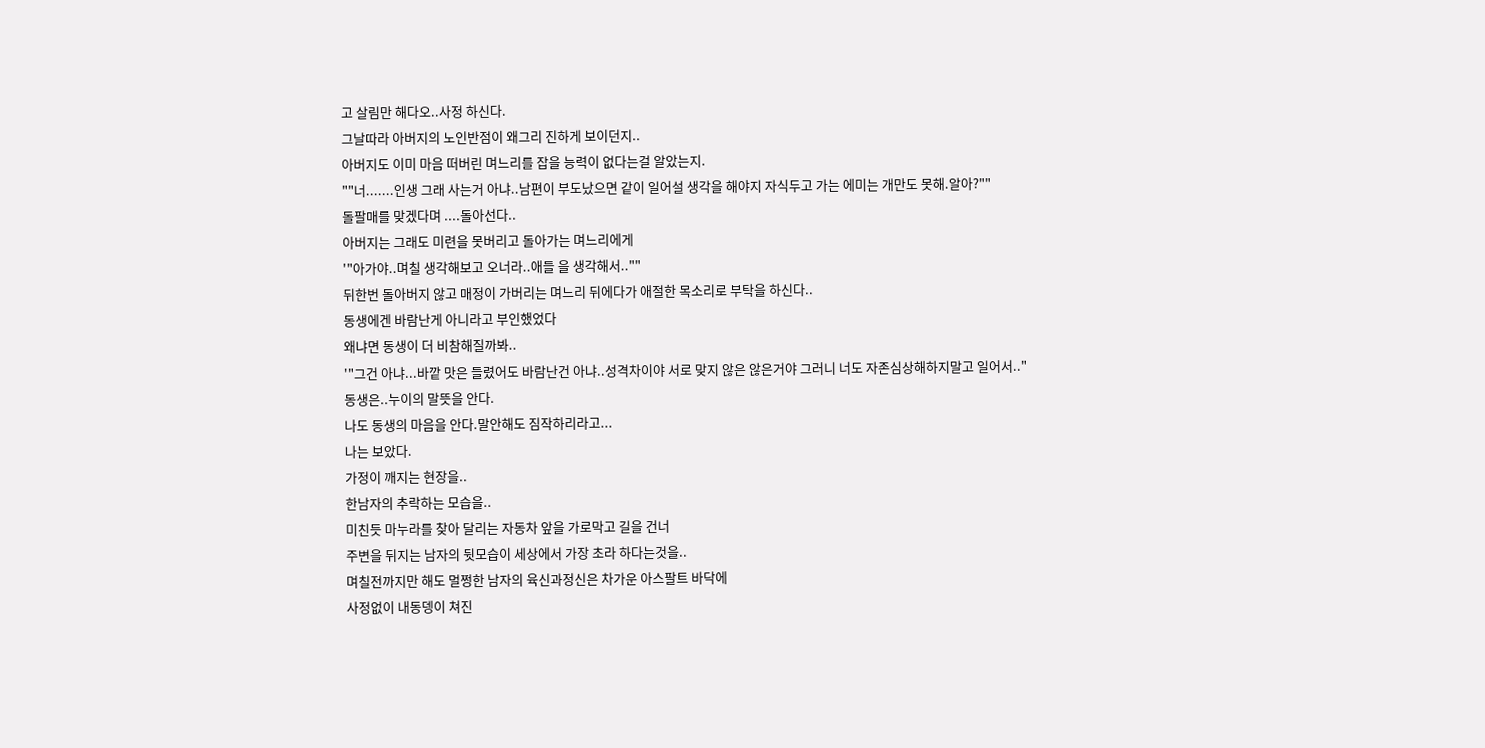고 살림만 해다오..사정 하신다.
그날따라 아버지의 노인반점이 왜그리 진하게 보이던지..
아버지도 이미 마음 떠버린 며느리를 잡을 능력이 없다는걸 알았는지.
""너.......인생 그래 사는거 아냐..남편이 부도났으면 같이 일어설 생각을 해야지 자식두고 가는 에미는 개만도 못해.알아?""
돌팔매를 맞겠다며 ....돌아선다..
아버지는 그래도 미련을 못버리고 돌아가는 며느리에게
'"아가야..며칠 생각해보고 오너라..애들 을 생각해서..""
뒤한번 돌아버지 않고 매정이 가버리는 며느리 뒤에다가 애절한 목소리로 부탁을 하신다..
동생에겐 바람난게 아니라고 부인했었다
왜냐면 동생이 더 비참해질까봐..
'"그건 아냐...바깥 맛은 들렸어도 바람난건 아냐..성격차이야 서로 맞지 않은 않은거야 그러니 너도 자존심상해하지말고 일어서.."
동생은..누이의 말뜻을 안다.
나도 동생의 마음을 안다.말안해도 짐작하리라고...
나는 보았다.
가정이 깨지는 현장을..
한남자의 추락하는 모습을..
미친듯 마누라를 찾아 달리는 자동차 앞을 가로막고 길을 건너
주변을 뒤지는 남자의 뒷모습이 세상에서 가장 초라 하다는것을..
며칠전까지만 해도 멀쩡한 남자의 육신과정신은 차가운 아스팔트 바닥에
사정없이 내동뎅이 쳐진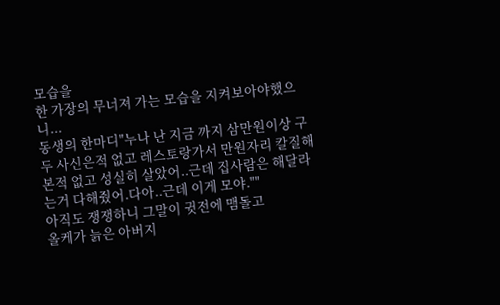모습을
한 가장의 무너져 가는 모습을 지켜보아야했으니...
동생의 한마디"누나 난 지금 까지 삼만원이상 구두 사신은적 없고 레스토랑가서 만원자리 칼질해본적 없고 성실히 살았어..근데 집사람은 해달라는거 다해줬어.다아..근데 이게 모야.""
아직도 쟁쟁하니 그말이 귓전에 맴돌고
올케가 늙은 아버지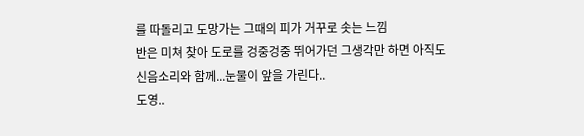를 따돌리고 도망가는 그때의 피가 거꾸로 솟는 느낌
반은 미쳐 찾아 도로를 겅중겅중 뛰어가던 그생각만 하면 아직도
신음소리와 함께...눈물이 앞을 가린다..
도영..